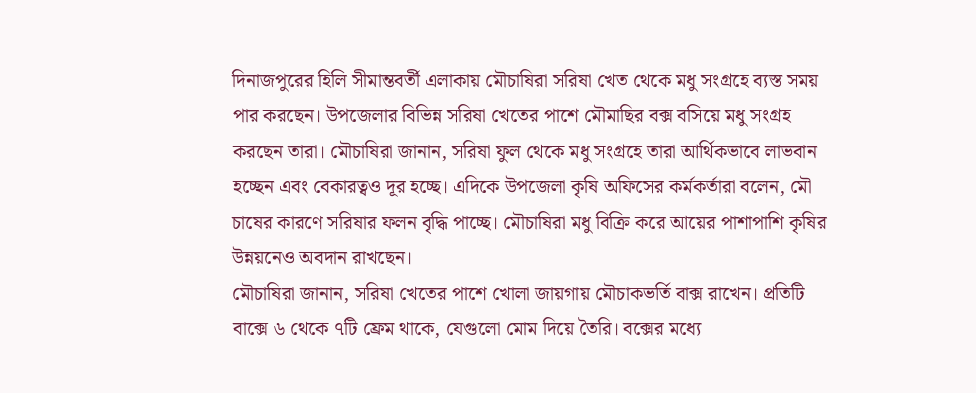দিনাজপুরের হিলি সীমান্তবর্তী এলাকায় মৌচাষিরা সরিষা খেত থেকে মধু সংগ্রহে ব্যস্ত সময় পার করছেন। উপজেলার বিভিন্ন সরিষা খেতের পাশে মৌমাছির বক্স বসিয়ে মধু সংগ্রহ করছেন তারা। মৌচাষিরা জানান, সরিষা ফুল থেকে মধু সংগ্রহে তারা আর্থিকভাবে লাভবান হচ্ছেন এবং বেকারত্বও দূর হচ্ছে। এদিকে উপজেলা কৃষি অফিসের কর্মকর্তারা বলেন, মৌ চাষের কারণে সরিষার ফলন বৃদ্ধি পাচ্ছে। মৌচাষিরা মধু বিক্রি করে আয়ের পাশাপাশি কৃষির উন্নয়নেও অবদান রাখছেন।
মৌচাষিরা জানান, সরিষা খেতের পাশে খোলা জায়গায় মৌচাকভর্তি বাক্স রাখেন। প্রতিটি বাক্সে ৬ থেকে ৭টি ফ্রেম থাকে, যেগুলো মোম দিয়ে তৈরি। বক্সের মধ্যে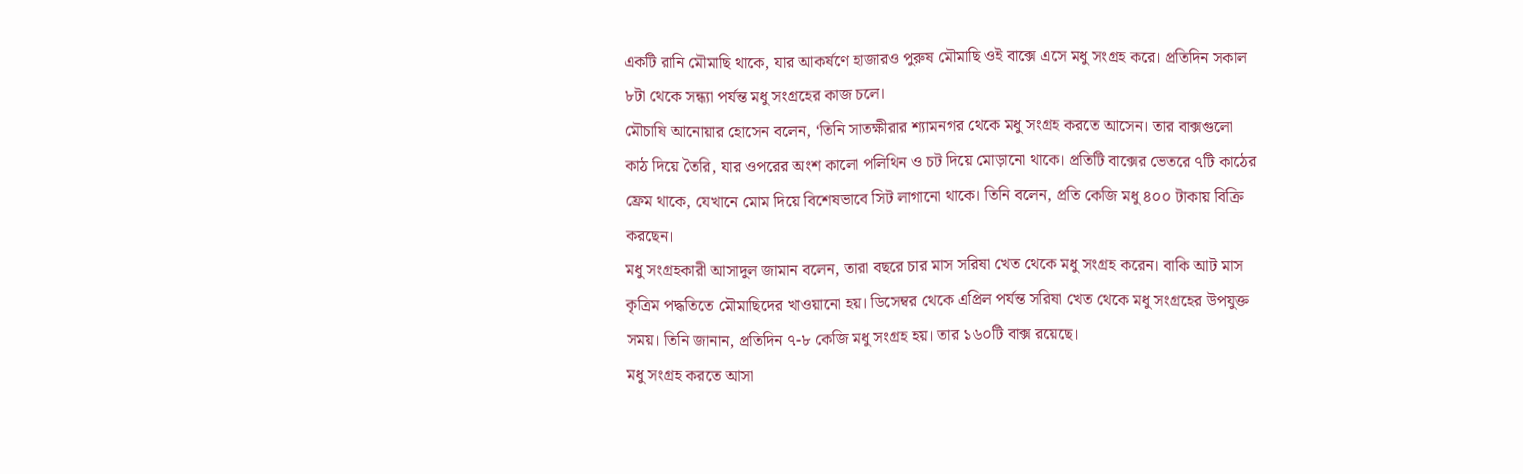একটি রানি মৌমাছি থাকে, যার আকর্ষণে হাজারও পুরুষ মৌমাছি ওই বাক্সে এসে মধু সংগ্রহ করে। প্রতিদিন সকাল ৮টা থেকে সন্ধ্যা পর্যন্ত মধু সংগ্রহের কাজ চলে।
মৌচাষি আনোয়ার হোসেন বলেন, ‘তিনি সাতক্ষীরার শ্যামনগর থেকে মধু সংগ্রহ করতে আসেন। তার বাক্সগুলো কাঠ দিয়ে তৈরি, যার ওপরের অংশ কালো পলিথিন ও চট দিয়ে মোড়ানো থাকে। প্রতিটি বাক্সের ভেতরে ৭টি কাঠের ফ্রেম থাকে, যেখানে মোম দিয়ে বিশেষভাবে সিট লাগানো থাকে। তিনি বলেন, প্রতি কেজি মধু ৪০০ টাকায় বিক্রি করছেন।
মধু সংগ্রহকারী আসাদুল জামান বলেন, তারা বছরে চার মাস সরিষা খেত থেকে মধু সংগ্রহ করেন। বাকি আট মাস কৃত্রিম পদ্ধতিতে মৌমাছিদের খাওয়ানো হয়। ডিসেম্বর থেকে এপ্রিল পর্যন্ত সরিষা খেত থেকে মধু সংগ্রহের উপযুক্ত সময়। তিনি জানান, প্রতিদিন ৭-৮ কেজি মধু সংগ্রহ হয়। তার ১৬০টি বাক্স রয়েছে।
মধু সংগ্রহ করতে আসা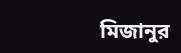মিজানুর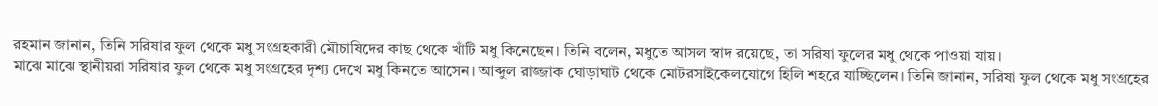রহমান জানান, তিনি সরিষার ফুল থেকে মধু সংগ্রহকারী মৌচাষিদের কাছ থেকে খাঁটি মধু কিনেছেন। তিনি বলেন, মধুতে আসল স্বাদ রয়েছে, তা সরিষা ফুলের মধু থেকে পাওয়া যায়।
মাঝে মাঝে স্থানীয়রা সরিষার ফুল থেকে মধু সংগ্রহের দৃশ্য দেখে মধু কিনতে আসেন। আব্দুল রাজ্জাক ঘোড়াঘাট থেকে মোটরসাইকেলযোগে হিলি শহরে যাচ্ছিলেন। তিনি জানান, সরিষা ফুল থেকে মধু সংগ্রহের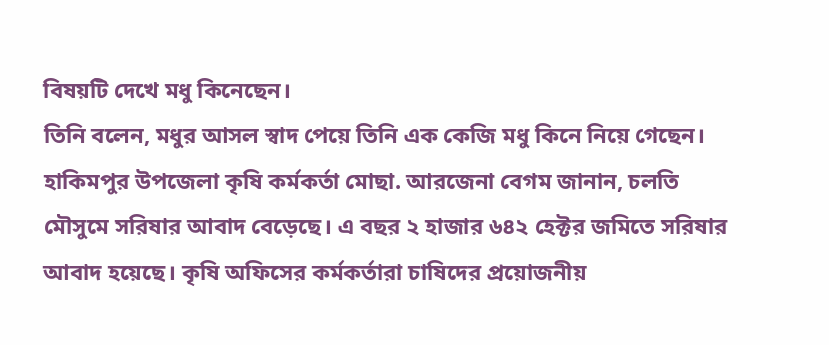বিষয়টি দেখে মধু কিনেছেন।
তিনি বলেন, মধুর আসল স্বাদ পেয়ে তিনি এক কেজি মধু কিনে নিয়ে গেছেন।
হাকিমপুর উপজেলা কৃষি কর্মকর্তা মোছা. আরজেনা বেগম জানান, চলতি মৌসুমে সরিষার আবাদ বেড়েছে। এ বছর ২ হাজার ৬৪২ হেক্টর জমিতে সরিষার আবাদ হয়েছে। কৃষি অফিসের কর্মকর্তারা চাষিদের প্রয়োজনীয়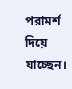পরামর্শ দিয়ে যাচ্ছেন।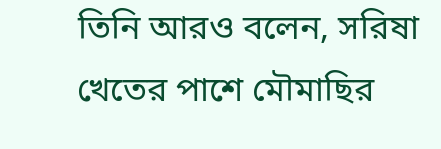তিনি আরও বলেন, সরিষা খেতের পাশে মৌমাছির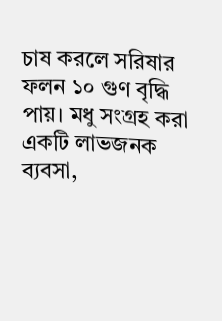চাষ করলে সরিষার ফলন ১০ গুণ বৃদ্ধি পায়। মধু সংগ্রহ করা একটি লাভজনক ব্যবসা,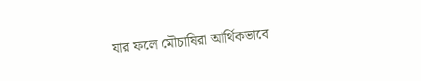যার ফলে মৌচাষিরা আর্থিকভাবে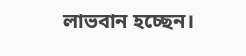লাভবান হচ্ছেন।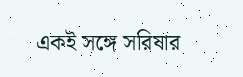একই সঙ্গে সরিষার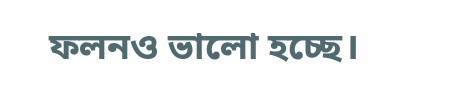ফলনও ভালো হচ্ছে।